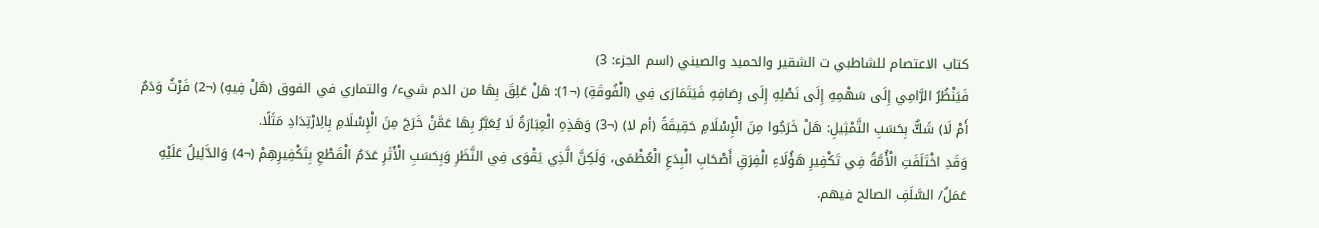كتاب الاعتصام للشاطبي ت الشقير والحميد والصيني (اسم الجزء: 3)
فَيَنْظُرُ الرَّامِي إِلَى سَهْمِهِ إِلَى نَصْلِهِ إِلَى رِصَافِهِ فَيَتَمَارَى فِي (الْفُوقَةِ) (¬1): هَلْ عَلِقَ بِهَا من الدم شيء/ والتماري في الفوق (هَلْ فِيهِ) (¬2) فَرْثٌ وَدَمٌ أَمْ لَا) شَكٌّ بِحَسَبِ التَّمْثِيلِ: هَلْ خَرَجُوا مِنَ الْإِسْلَامِ حَقِيقَةً (أم لا) (¬3) وَهَذِهِ الْعِبَارَةُ لَا يُعَبَّرُ بِهَا عَمَّنْ خَرَجَ مِنَ الْإِسْلَامِ بِالِارْتِدَادِ مَثَلًا.
وَقَدِ اخْتَلَفَتِ الْأُمَّةُ فِي تَكْفِيرِ هَؤُلَاءِ الْفِرَقِ أَصْحَابِ الْبِدَعِ الْعُظْمَى، وَلَكِنَّ الَّذِي يَقْوَى فِي النَّظَرِ وَبِحَسَبِ الْأَثَرِ عَدَمُ الْقَطْعِ بِتَكْفِيرِهِمْ (¬4) وَالدَّلِيلُ عَلَيْهِ عَمَلُ/ السَّلَفِ الصالح فيهم.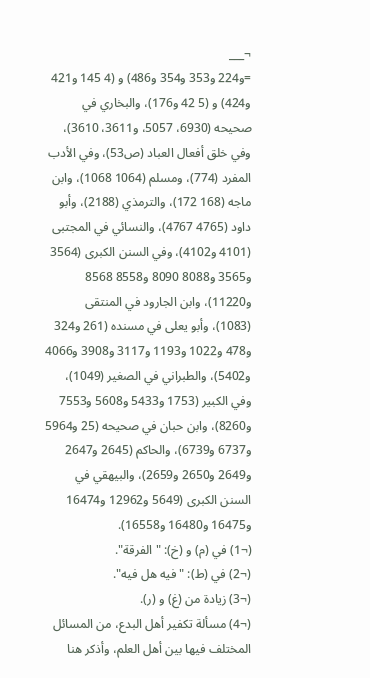¬___
=و224 و353 و354 و486) و (4 145 و421 و424) و (5 42 و176)، والبخاري في صحيحه (6930، 5057، و3611، 3610)، وفي خلق أفعال العباد (ص53)، وفي الأدب المفرد (774)، ومسلم (1064 1068)، وابن ماجه (168 172)، والترمذي (2188)، وأبو داود (4765 4767)، والنسائي في المجتبى (4101 و4102)، وفي السنن الكبرى (3564 و3565 و8088 8090 و8558 8568 و11220)، وابن الجارود في المنتقى (1083)، وأبو يعلى في مسنده (261 و324 و478 و1022 و1193 و3117 و3908 و4066 و5402)، والطبراني في الصغير (1049)، وفي الكبير (1753 و5433 و5608 و7553 و8260)، وابن حبان في صحيحه (25 و5964 و6737 و6739)، والحاكم (2645 و2647 و2649 و2650 و2659)، والبيهقي في السنن الكبرى (5649 و12962 و16474 و16475 و16480 و16558).
(¬1) في (م) و (خ): "الفرقة".
(¬2) في (ط): "فيه هل فيه".
(¬3) زيادة من (غ) و (ر).
(¬4) مسألة تكفير أهل البدع، من المسائل المختلف فيها بين أهل العلم، وأذكر هنا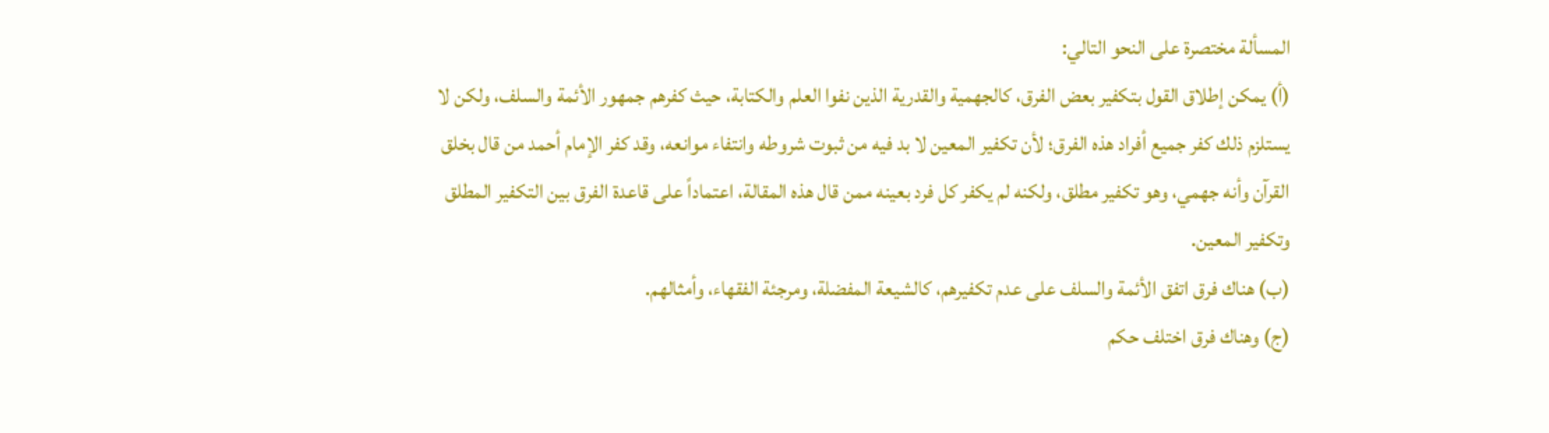المسألة مختصرة على النحو التالي:
(أ) يمكن إطلاق القول بتكفير بعض الفرق، كالجهمية والقدرية الذين نفوا العلم والكتابة، حيث كفرهم جمهور الأئمة والسلف، ولكن لا يستلزم ذلك كفر جميع أفراد هذه الفرق؛ لأن تكفير المعين لا بد فيه من ثبوت شروطه وانتفاء موانعه، وقد كفر الإمام أحمد من قال بخلق القرآن وأنه جهمي، وهو تكفير مطلق، ولكنه لم يكفر كل فرد بعينه ممن قال هذه المقالة، اعتماداً على قاعدة الفرق بين التكفير المطلق وتكفير المعين.
(ب) هناك فرق اتفق الأئمة والسلف على عدم تكفيرهم، كالشيعة المفضلة، ومرجئة الفقهاء، وأمثالهم.
(ج) وهناك فرق اختلف حكم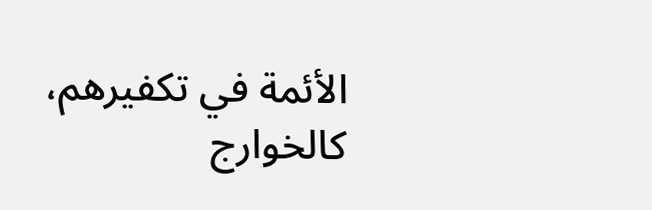الأئمة في تكفيرهم، كالخوارج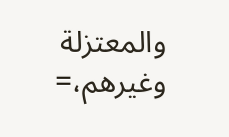والمعتزلة وغيرهم،=